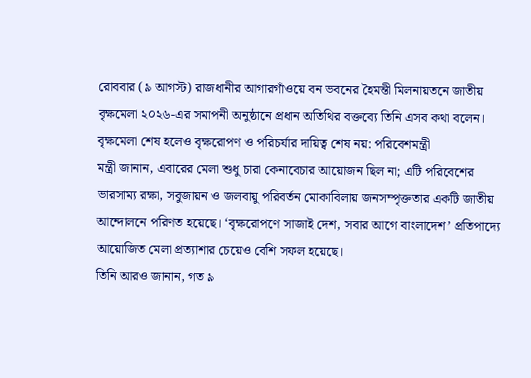রোববার (৯ আগস্ট) রাজধানীর আগারগাঁওয়ে বন ভবনের হৈমন্তী মিলনায়তনে জাতীয় বৃক্ষমেলা ২০২৬-এর সমাপনী অনুষ্ঠানে প্রধান অতিথির বক্তব্যে তিনি এসব কথা বলেন।
বৃক্ষমেলা শেষ হলেও বৃক্ষরোপণ ও পরিচর্যার দায়িত্ব শেষ নয়: পরিবেশমন্ত্রী
মন্ত্রী জানান, এবারের মেলা শুধু চারা কেনাবেচার আয়োজন ছিল না; এটি পরিবেশের ভারসাম্য রক্ষা, সবুজায়ন ও জলবায়ু পরিবর্তন মোকাবিলায় জনসম্পৃক্ততার একটি জাতীয় আন্দোলনে পরিণত হয়েছে। ‘বৃক্ষরোপণে সাজাই দেশ, সবার আগে বাংলাদেশ’ প্রতিপাদ্যে আয়োজিত মেলা প্রত্যাশার চেয়েও বেশি সফল হয়েছে।
তিনি আরও জানান, গত ৯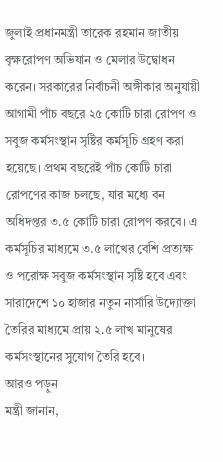জুলাই প্রধানমন্ত্রী তারেক রহমান জাতীয় বৃক্ষরোপণ অভিযান ও মেলার উদ্বোধন করেন। সরকারের নির্বাচনী অঙ্গীকার অনুযায়ী আগামী পাঁচ বছরে ২৫ কোটি চারা রোপণ ও সবুজ কর্মসংস্থান সৃষ্টির কর্মসূচি গ্রহণ করা হয়েছে। প্রথম বছরেই পাঁচ কোটি চারা রোপণের কাজ চলছে, যার মধ্যে বন অধিদপ্তর ৩.৫ কোটি চারা রোপণ করবে। এ কর্মসূচির মাধ্যমে ৩.৫ লাখের বেশি প্রত্যক্ষ ও পরোক্ষ সবুজ কর্মসংস্থান সৃষ্টি হবে এবং সারাদেশে ১০ হাজার নতুন নার্সারি উদ্যোক্তা তৈরির মাধ্যমে প্রায় ২.৫ লাখ মানুষের কর্মসংস্থানের সুযোগ তৈরি হবে।
আরও পড়ুন
মন্ত্রী জানান,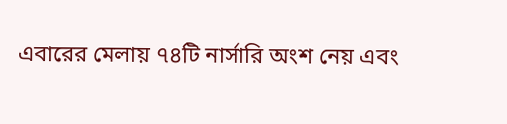এবারের মেলায় ৭৪টি নার্সারি অংশ নেয় এবং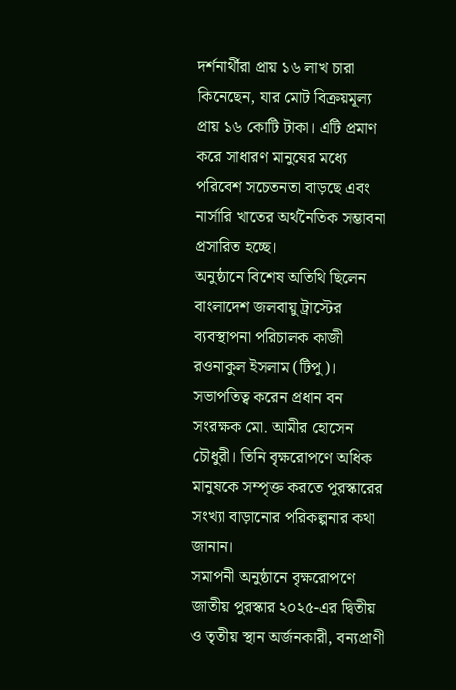দর্শনার্থীরা প্রায় ১৬ লাখ চারা কিনেছেন, যার মোট বিক্রয়মূল্য প্রায় ১৬ কোটি টাকা। এটি প্রমাণ করে সাধারণ মানুষের মধ্যে পরিবেশ সচেতনতা বাড়ছে এবং নার্সারি খাতের অর্থনৈতিক সম্ভাবনা প্রসারিত হচ্ছে।
অনুষ্ঠানে বিশেষ অতিথি ছিলেন বাংলাদেশ জলবায়ু ট্রাস্টের ব্যবস্থাপনা পরিচালক কাজী রওনাকুল ইসলাম (টিপু)। সভাপতিত্ব করেন প্রধান বন সংরক্ষক মো. আমীর হোসেন চৌধুরী। তিনি বৃক্ষরোপণে অধিক মানুষকে সম্পৃক্ত করতে পুরস্কারের সংখ্যা বাড়ানোর পরিকল্পনার কথা জানান।
সমাপনী অনুষ্ঠানে বৃক্ষরোপণে জাতীয় পুরস্কার ২০২৫-এর দ্বিতীয় ও তৃতীয় স্থান অর্জনকারী, বন্যপ্রাণী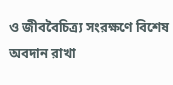ও জীববৈচিত্র্য সংরক্ষণে বিশেষ অবদান রাখা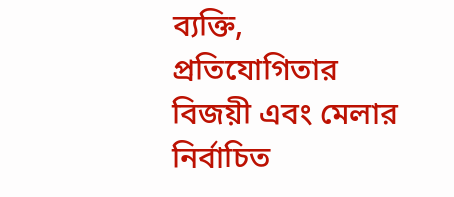ব্যক্তি, প্রতিযোগিতার বিজয়ী এবং মেলার নির্বাচিত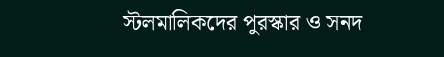স্টলমালিকদের পুরস্কার ও সনদ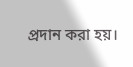প্রদান করা হয়।